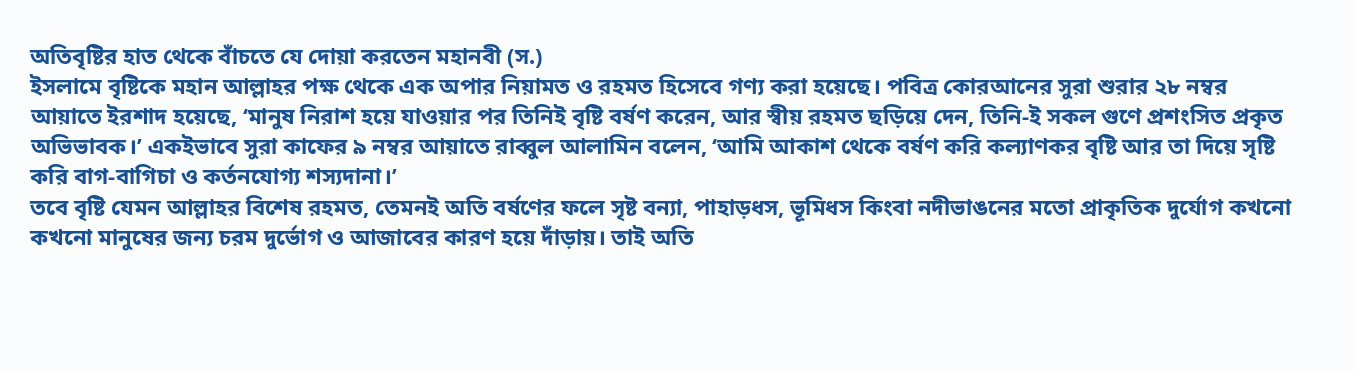অতিবৃষ্টির হাত থেকে বাঁচতে যে দোয়া করতেন মহানবী (স.)
ইসলামে বৃষ্টিকে মহান আল্লাহর পক্ষ থেকে এক অপার নিয়ামত ও রহমত হিসেবে গণ্য করা হয়েছে। পবিত্র কোরআনের সুরা শুরার ২৮ নম্বর আয়াতে ইরশাদ হয়েছে, ‘মানুষ নিরাশ হয়ে যাওয়ার পর তিনিই বৃষ্টি বর্ষণ করেন, আর স্বীয় রহমত ছড়িয়ে দেন, তিনি-ই সকল গুণে প্রশংসিত প্রকৃত অভিভাবক।’ একইভাবে সুরা কাফের ৯ নম্বর আয়াতে রাব্বুল আলামিন বলেন, ‘আমি আকাশ থেকে বর্ষণ করি কল্যাণকর বৃষ্টি আর তা দিয়ে সৃষ্টি করি বাগ-বাগিচা ও কর্তনযোগ্য শস্যদানা।’
তবে বৃষ্টি যেমন আল্লাহর বিশেষ রহমত, তেমনই অতি বর্ষণের ফলে সৃষ্ট বন্যা, পাহাড়ধস, ভূমিধস কিংবা নদীভাঙনের মতো প্রাকৃতিক দুর্যোগ কখনো কখনো মানুষের জন্য চরম দুর্ভোগ ও আজাবের কারণ হয়ে দাঁড়ায়। তাই অতি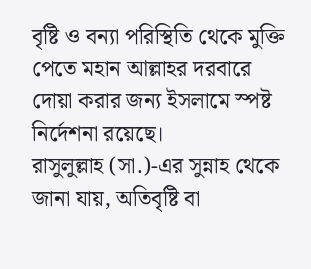বৃষ্টি ও বন্যা পরিস্থিতি থেকে মুক্তি পেতে মহান আল্লাহর দরবারে দোয়া করার জন্য ইসলামে স্পষ্ট নির্দেশনা রয়েছে।
রাসুলুল্লাহ (সা.)-এর সুন্নাহ থেকে জানা যায়, অতিবৃষ্টি বা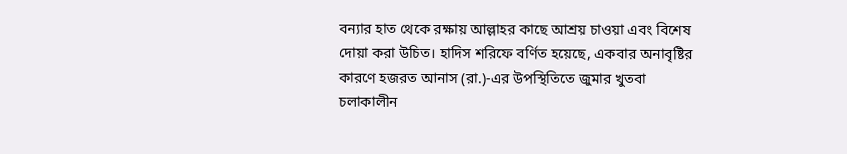বন্যার হাত থেকে রক্ষায় আল্লাহর কাছে আশ্রয় চাওয়া এবং বিশেষ দোয়া করা উচিত। হাদিস শরিফে বর্ণিত হয়েছে, একবার অনাবৃষ্টির কারণে হজরত আনাস (রা.)-এর উপস্থিতিতে জুমার খুতবা চলাকালীন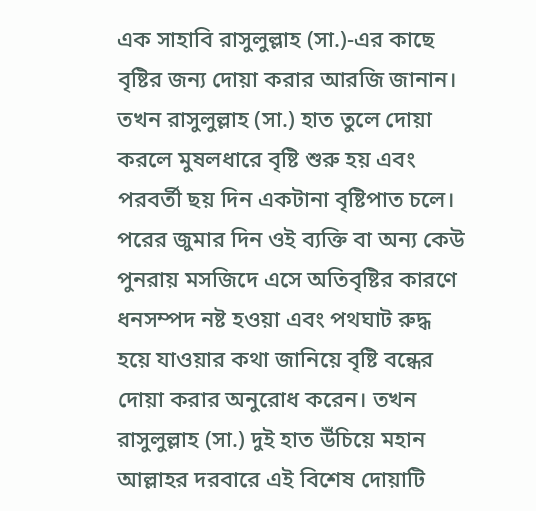এক সাহাবি রাসুলুল্লাহ (সা.)-এর কাছে বৃষ্টির জন্য দোয়া করার আরজি জানান। তখন রাসুলুল্লাহ (সা.) হাত তুলে দোয়া করলে মুষলধারে বৃষ্টি শুরু হয় এবং পরবর্তী ছয় দিন একটানা বৃষ্টিপাত চলে।
পরের জুমার দিন ওই ব্যক্তি বা অন্য কেউ পুনরায় মসজিদে এসে অতিবৃষ্টির কারণে ধনসম্পদ নষ্ট হওয়া এবং পথঘাট রুদ্ধ হয়ে যাওয়ার কথা জানিয়ে বৃষ্টি বন্ধের দোয়া করার অনুরোধ করেন। তখন রাসুলুল্লাহ (সা.) দুই হাত উঁচিয়ে মহান আল্লাহর দরবারে এই বিশেষ দোয়াটি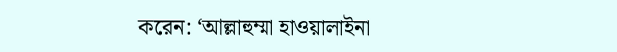করেন: ‘আল্লাহুম্মা হাওয়ালাইনা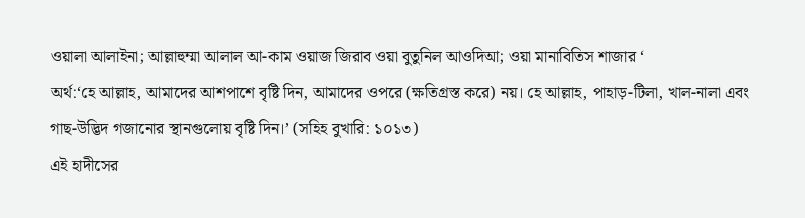ওয়ালা আলাইনা; আল্লাহুম্মা আলাল আ-কাম ওয়াজ জিরাব ওয়া বুতুনিল আওদিআ; ওয়া মানাবিতিস শাজার ‘
অর্থ:‘হে আল্লাহ, আমাদের আশপাশে বৃষ্টি দিন, আমাদের ওপরে (ক্ষতিগ্রস্ত করে) নয়। হে আল্লাহ, পাহাড়-টিলা, খাল-নালা এবং গাছ-উদ্ভিদ গজানোর স্থানগুলোয় বৃষ্টি দিন।’ (সহিহ বুখারি: ১০১৩)
এই হাদীসের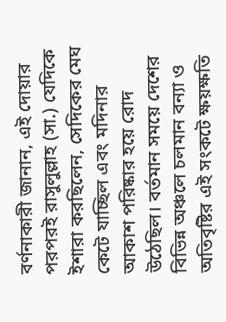বর্ণনাকারী জানান, এই দোয়ার পরপরই রাসুলুল্লাহ (সা.) যেদিকে ইশারা করছিলেন, সেদিকের মেঘ কেটে যাচ্ছিল এবং মদিনার আকাশ পরিষ্কার হয়ে রোদ উঠেছিল। বর্তমান সময়ে দেশের বিভিন্ন অঞ্চলে চলমান বন্যা ও অতিবৃষ্টির এই সংকটে ক্ষয়ক্ষতি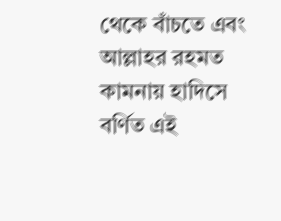থেকে বাঁচতে এবং আল্লাহর রহমত কামনায় হাদিসে বর্ণিত এই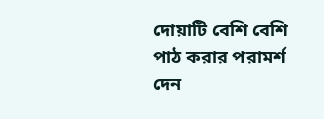দোয়াটি বেশি বেশি পাঠ করার পরামর্শ দেন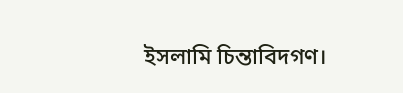ইসলামি চিন্তাবিদগণ।